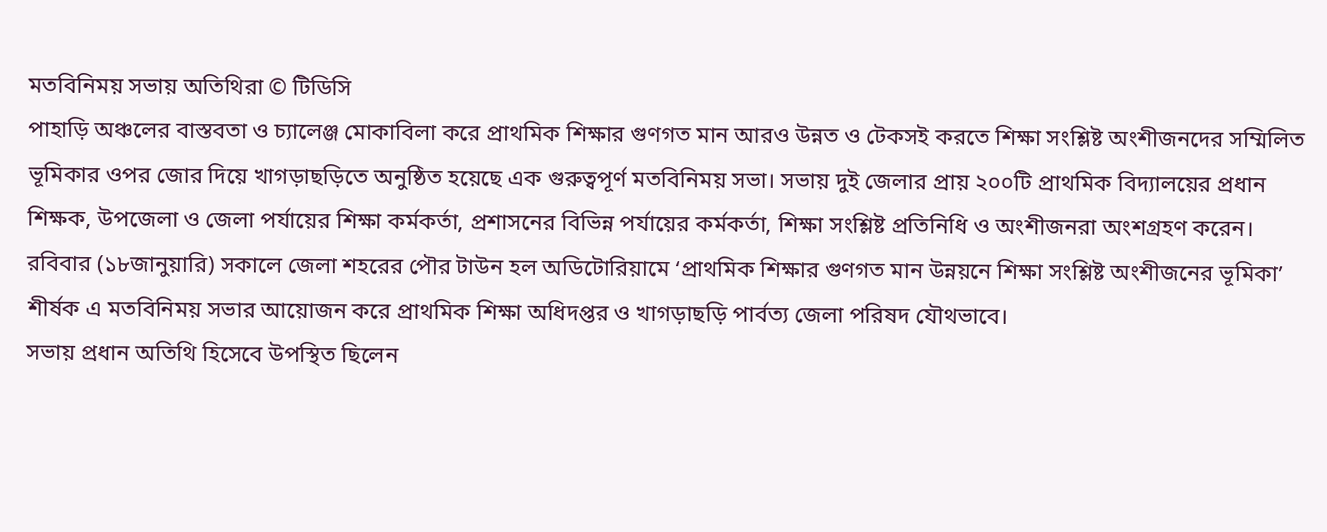মতবিনিময় সভায় অতিথিরা © টিডিসি
পাহাড়ি অঞ্চলের বাস্তবতা ও চ্যালেঞ্জ মোকাবিলা করে প্রাথমিক শিক্ষার গুণগত মান আরও উন্নত ও টেকসই করতে শিক্ষা সংশ্লিষ্ট অংশীজনদের সম্মিলিত ভূমিকার ওপর জোর দিয়ে খাগড়াছড়িতে অনুষ্ঠিত হয়েছে এক গুরুত্বপূর্ণ মতবিনিময় সভা। সভায় দুই জেলার প্রায় ২০০টি প্রাথমিক বিদ্যালয়ের প্রধান শিক্ষক, উপজেলা ও জেলা পর্যায়ের শিক্ষা কর্মকর্তা, প্রশাসনের বিভিন্ন পর্যায়ের কর্মকর্তা, শিক্ষা সংশ্লিষ্ট প্রতিনিধি ও অংশীজনরা অংশগ্রহণ করেন।
রবিবার (১৮জানুয়ারি) সকালে জেলা শহরের পৌর টাউন হল অডিটোরিয়ামে ‘প্রাথমিক শিক্ষার গুণগত মান উন্নয়নে শিক্ষা সংশ্লিষ্ট অংশীজনের ভূমিকা’ শীর্ষক এ মতবিনিময় সভার আয়োজন করে প্রাথমিক শিক্ষা অধিদপ্তর ও খাগড়াছড়ি পার্বত্য জেলা পরিষদ যৌথভাবে।
সভায় প্রধান অতিথি হিসেবে উপস্থিত ছিলেন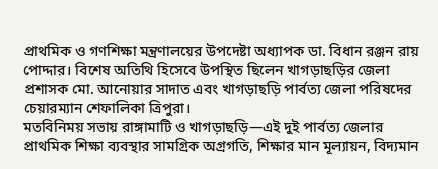প্রাথমিক ও গণশিক্ষা মন্ত্রণালয়ের উপদেষ্টা অধ্যাপক ডা. বিধান রঞ্জন রায় পোদ্দার। বিশেষ অতিথি হিসেবে উপস্থিত ছিলেন খাগড়াছড়ির জেলা প্রশাসক মো. আনোয়ার সাদাত এবং খাগড়াছড়ি পার্বত্য জেলা পরিষদের চেয়ারম্যান শেফালিকা ত্রিপুরা।
মতবিনিময় সভায় রাঙ্গামাটি ও খাগড়াছড়ি—এই দুই পার্বত্য জেলার প্রাথমিক শিক্ষা ব্যবস্থার সামগ্রিক অগ্রগতি, শিক্ষার মান মূল্যায়ন, বিদ্যমান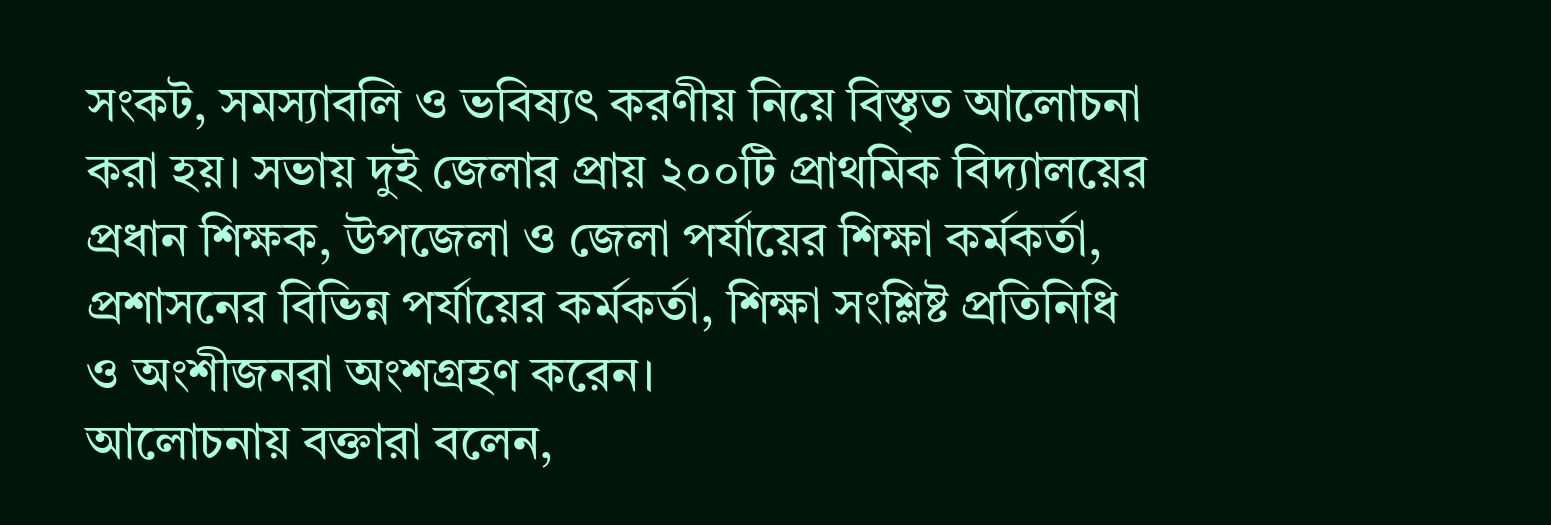সংকট, সমস্যাবলি ও ভবিষ্যৎ করণীয় নিয়ে বিস্তৃত আলোচনা করা হয়। সভায় দুই জেলার প্রায় ২০০টি প্রাথমিক বিদ্যালয়ের প্রধান শিক্ষক, উপজেলা ও জেলা পর্যায়ের শিক্ষা কর্মকর্তা, প্রশাসনের বিভিন্ন পর্যায়ের কর্মকর্তা, শিক্ষা সংশ্লিষ্ট প্রতিনিধি ও অংশীজনরা অংশগ্রহণ করেন।
আলোচনায় বক্তারা বলেন,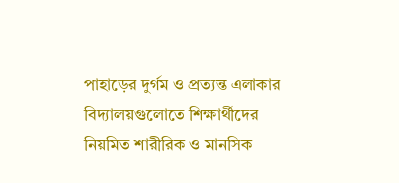পাহাড়ের দুর্গম ও প্রত্যন্ত এলাকার বিদ্যালয়গুলোতে শিক্ষার্থীদের নিয়মিত শারীরিক ও মানসিক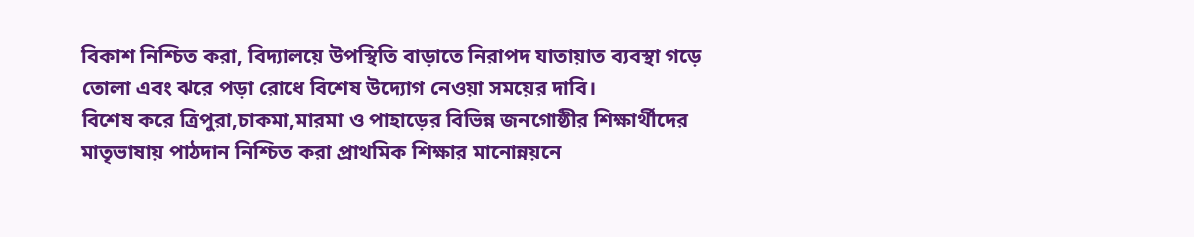বিকাশ নিশ্চিত করা, বিদ্যালয়ে উপস্থিতি বাড়াতে নিরাপদ যাতায়াত ব্যবস্থা গড়ে তোলা এবং ঝরে পড়া রোধে বিশেষ উদ্যোগ নেওয়া সময়ের দাবি।
বিশেষ করে ত্রিপুরা,চাকমা,মারমা ও পাহাড়ের বিভিন্ন জনগোষ্ঠীর শিক্ষার্থীদের মাতৃভাষায় পাঠদান নিশ্চিত করা প্রাথমিক শিক্ষার মানোন্নয়নে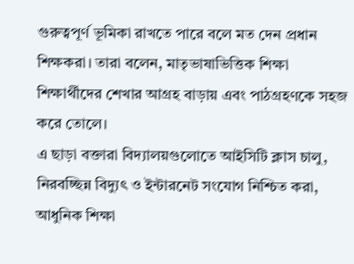গুরুত্বপূর্ণ ভূমিকা রাখতে পারে বলে মত দেন প্রধান শিক্ষকরা। তারা বলেন, মাতৃভাষাভিত্তিক শিক্ষা শিক্ষার্থীদের শেখার আগ্রহ বাড়ায় এবং পাঠগ্রহণকে সহজ করে তোলে।
এ ছাড়া বক্তারা বিদ্যালয়গুলোতে আইসিটি ক্লাস চালু, নিরবচ্ছিন্ন বিদ্যুৎ ও ইন্টারনেট সংযোগ নিশ্চিত করা, আধুনিক শিক্ষা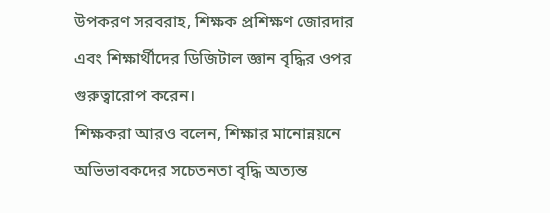উপকরণ সরবরাহ, শিক্ষক প্রশিক্ষণ জোরদার এবং শিক্ষার্থীদের ডিজিটাল জ্ঞান বৃদ্ধির ওপর গুরুত্বারোপ করেন।
শিক্ষকরা আরও বলেন, শিক্ষার মানোন্নয়নে অভিভাবকদের সচেতনতা বৃদ্ধি অত্যন্ত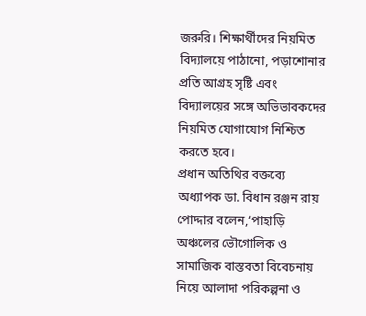জরুরি। শিক্ষার্থীদের নিয়মিত বিদ্যালয়ে পাঠানো, পড়াশোনার প্রতি আগ্রহ সৃষ্টি এবং বিদ্যালয়ের সঙ্গে অভিভাবকদের নিয়মিত যোগাযোগ নিশ্চিত করতে হবে।
প্রধান অতিথির বক্তব্যে অধ্যাপক ডা. বিধান রঞ্জন রায় পোদ্দার বলেন,‘পাহাড়ি অঞ্চলের ভৌগোলিক ও সামাজিক বাস্তবতা বিবেচনায় নিয়ে আলাদা পরিকল্পনা ও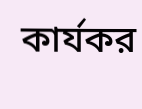কার্যকর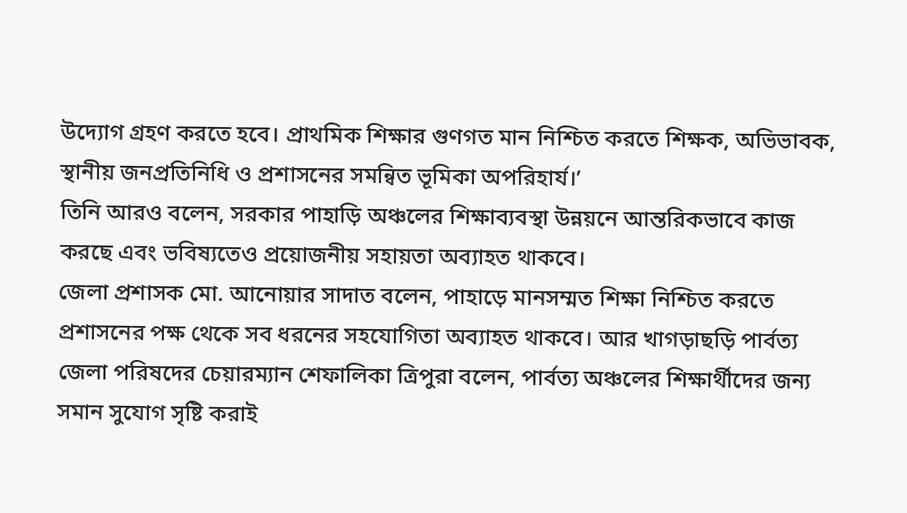উদ্যোগ গ্রহণ করতে হবে। প্রাথমিক শিক্ষার গুণগত মান নিশ্চিত করতে শিক্ষক, অভিভাবক, স্থানীয় জনপ্রতিনিধি ও প্রশাসনের সমন্বিত ভূমিকা অপরিহার্য।’
তিনি আরও বলেন, সরকার পাহাড়ি অঞ্চলের শিক্ষাব্যবস্থা উন্নয়নে আন্তরিকভাবে কাজ করছে এবং ভবিষ্যতেও প্রয়োজনীয় সহায়তা অব্যাহত থাকবে।
জেলা প্রশাসক মো. আনোয়ার সাদাত বলেন, পাহাড়ে মানসম্মত শিক্ষা নিশ্চিত করতে প্রশাসনের পক্ষ থেকে সব ধরনের সহযোগিতা অব্যাহত থাকবে। আর খাগড়াছড়ি পার্বত্য জেলা পরিষদের চেয়ারম্যান শেফালিকা ত্রিপুরা বলেন, পার্বত্য অঞ্চলের শিক্ষার্থীদের জন্য সমান সুযোগ সৃষ্টি করাই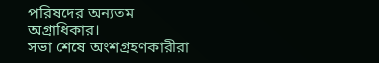পরিষদের অন্যতম অগ্রাধিকার।
সভা শেষে অংশগ্রহণকারীরা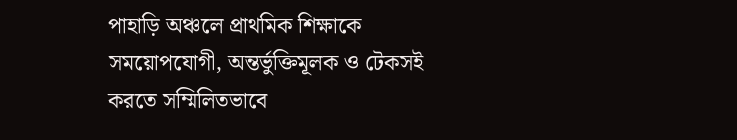পাহাড়ি অঞ্চলে প্রাথমিক শিক্ষাকে সময়োপযোগী, অন্তর্ভুক্তিমূলক ও টেকসই করতে সম্মিলিতভাবে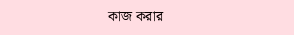কাজ করার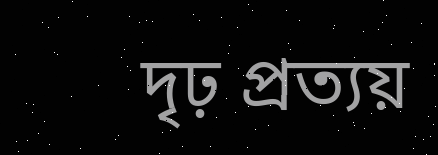দৃঢ় প্রত্যয়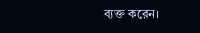ব্যক্ত করেন।